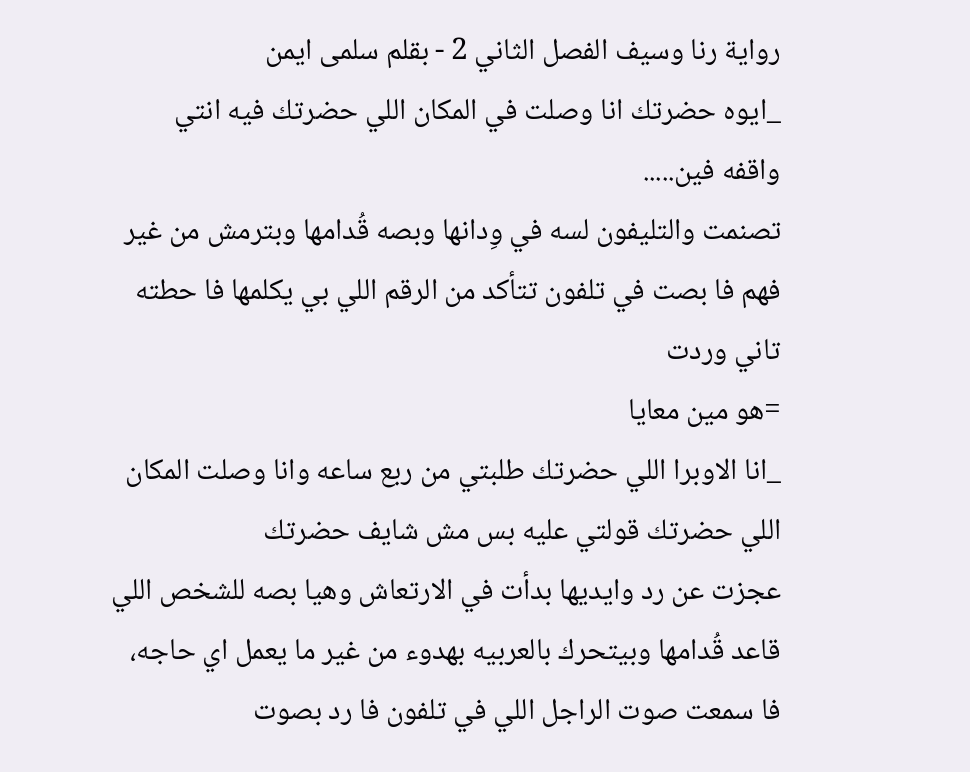رواية رنا وسيف الفصل الثاني 2 - بقلم سلمى ايمن
_ايوه حضرتك انا وصلت في المكان اللي حضرتك فيه انتي واقفه فين.....
تصنمت والتليفون لسه في وِدانها وبصه قُدامها وبترمش من غير فهم فا بصت في تلفون تتأكد من الرقم اللي بي يكلمها فا حطته تاني وردت
=هو مين معايا
_انا الاوبرا اللي حضرتك طلبتي من ربع ساعه وانا وصلت المكان اللي حضرتك قولتي عليه بس مش شايف حضرتك
عجزت عن رد وايديها بدأت في الارتعاش وهيا بصه للشخص اللي قاعد قُدامها وبيتحرك بالعربيه بهدوء من غير ما يعمل اي حاجه، فا سمعت صوت الراجل اللي في تلفون فا رد بصوت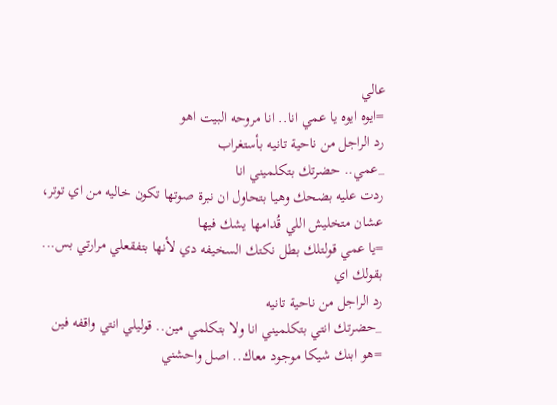عالي
=ايوه ايوه يا عمي انا.. انا مروحه البيت اهو
رد الراجل من ناحية تانيه بأستغراب
_عمي.. حضرتك بتكلميني انا
ردت عليه بضحك وهيا بتحاول ان نبرة صوتها تكون خاليه من اي توتر، عشان متخليش اللي قُدامها يشك فيها
=يا عمي قولتلك بطل نكتك السخيفه دي لأنها بتفقعلي مرارتي بس... بقولك اي
رد الراجل من ناحية تانيه
_حضرتك انتي بتكلميني انا ولا بتكلمي مين.. قوليلي انتي واقفه فين
=هو ابنك شيكا موجود معاك.. اصل واحشني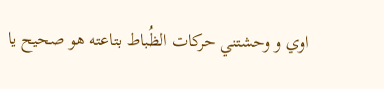اوي و وحشتني حركات الظُباط بتاعته هو صحيح يا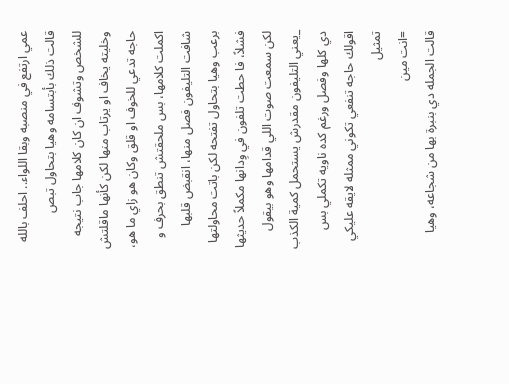عمي ارتفع في منصبه وبقا اللواء.. احلف بالله
قالت ذلك بأبتسامه وهيا بتحاول تبص للشخص وتشوف ان كان كلامها جاب نتيجه وخليته يخاف او يرتاب منها لكن كأنها ماقلتش حاجه تدعي للخوف او قلق وكان هو زاي ما هو، اكملت كلامها، بس ملحقتش تنطق بحرف و شافت التليفون فصل منها، انقبض قلبها برعب وهيا بتحاول تفتحه لكن باتت محاولتها فشلاً، فا حطت تلفون في وِدانها مكملاً حديثها لكن سمعت صوت اللي قدامها وهو بيقول
_يعني التليفون مقدرش يستحمل كمية الكذب دي كلها وفصل ورغم كده ناويه تكملي بس اقولك حاجه تنفعي تكوني ممثله لايقه عليكي تمثيل
=انت مين
قالت الجمله دي بنبرة بها من شجاعه، وهيا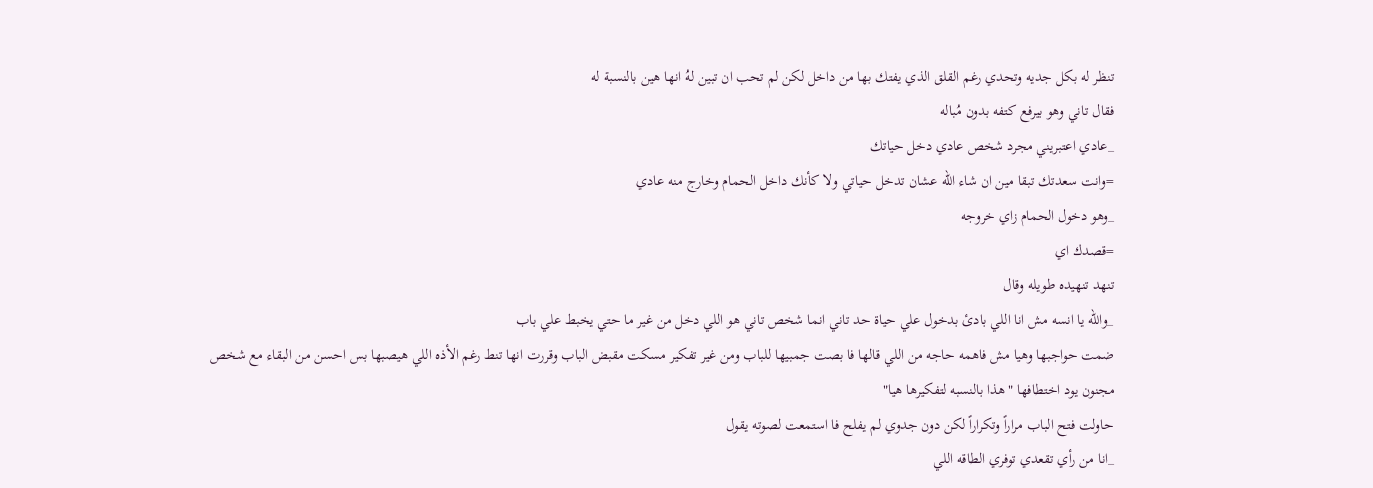تنظر له بكل جديه وتحدي رغم القلق الذي يفتك بها من داخل لكن لم تحب ان تبين لهُ انها هين بالنسبة له
فقال تاني وهو بيرفع كتفه بدون مُباله
_عادي اعتبريني مجرد شخص عادي دخل حياتك
=وانت سعدتك تبقا مين ان شاء الله عشان تدخل حياتي ولا كأنك داخل الحمام وخارج منه عادي
_وهو دخول الحمام زاي خروجه
=قصدك اي
تنهد تنهيده طويله وقال
_والله يا انسه مش انا اللي بادئ بدخول علي حياة حد تاني انما شخص تاني هو اللي دخل من غير ما حتي يخبط علي باب
ضمت حواجبها وهيا مش فاهمه حاجه من اللي قالها فا بصت جمبيها للباب ومن غير تفكير مسكت مقبض الباب وقررت انها تنط رغم الأذه اللي هيصبها بس احسن من البقاء مع شخص مجنون يود اختطافها "هذا بالنسبه لتفكيرها هيا"
حاولت فتح الباب مراراً وتكراراً لكن دون جدوي لم يفلح فا استمعت لصوته يقول
_انا من رأي تقعدي توفري الطاقه اللي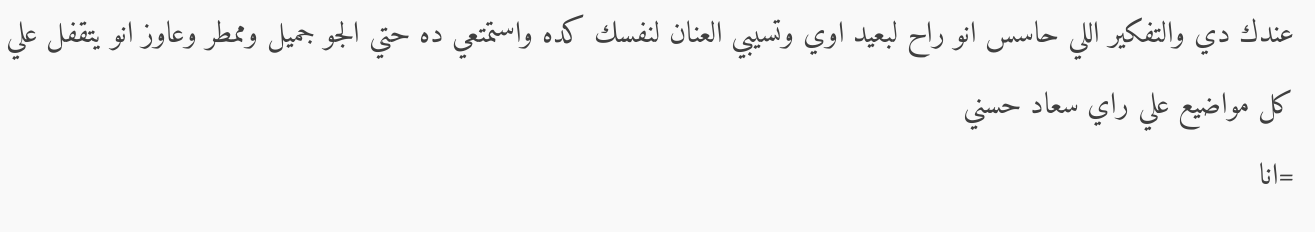عندك دي والتفكير اللي حاسس انو راح لبعيد اوي وتسيبي العنان لنفسك كده واستمتعي ده حتي الجو جميل وممطر وعاوز انو يتقفل علي كل مواضيع علي راي سعاد حسني
=انا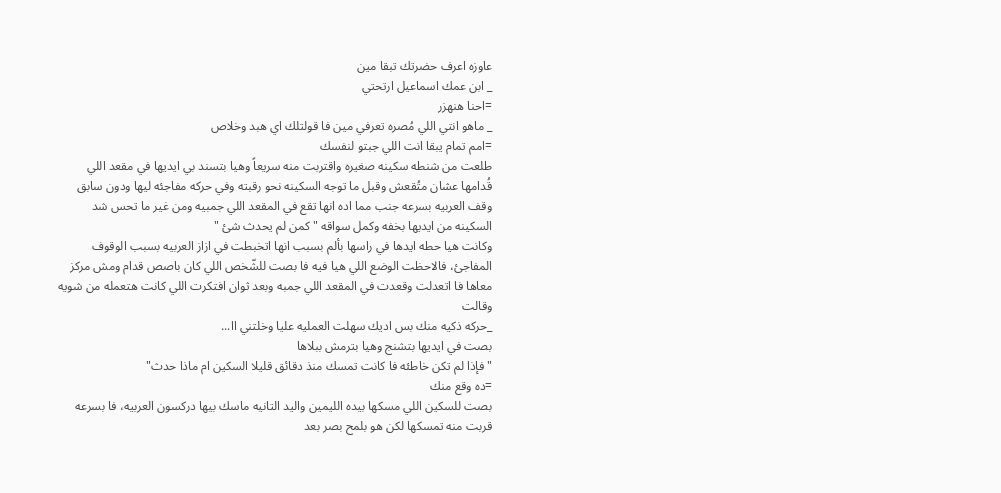عاوزه اعرف حضرتك تبقا مين
_ ابن عمك اسماعيل ارتحتي
=احنا هنهزر
_ ماهو انتي اللي مُصره تعرفي مين فا قولتلك اي هبد وخلاص
=امم تمام يبقا انت اللي جبتو لنفسك
طلعت من شنطه سكينه صغيره واقتربت منه سريعاً وهيا بتسند بي ايديها في مقعد اللي قُدامها عشان متُقعش وقبل ما توجه السكينه نحو رقبته وفي حركه مفاجئه ليها ودون سابق وقف العربيه بسرعه جنب مما اده انها تقع في المقعد اللي جمبيه ومن غير ما تحس شد السكينه من ايديها بخفه وكمل سواقه " كمن لم يحدث شئ "
وكانت هيا حطه ايدها في راسها بألم بسبب انها اتخبطت في ازاز العربيه بسبب الوقوف المفاجئ، فالاحظت الوضع اللي هيا فيه فا بصت للشّخص اللي كان باصص قدام ومش مركز معاها فا اتعدلت وقعدت في المقعد اللي جمبه وبعد ثوان افتكرت اللي كانت هتعمله من شويه وقالت
_حركه ذكيه منك بس اديك سهلت العمليه عليا وخلتني اا...
بصت في ايديها بتشنج وهيا بترمش ببلاها
"فإذا لم تكن خاطئه فا كانت تمسك منذ دقائق قليلا السكين ام ماذا حدث"
=ده وقع منك
بصت للسكين اللي مسكها بيده الليمين واليد التانيه ماسك بيها دركسون العربيه، فا بسرعه قربت منه تمسكها لكن هو بلمح بصر بعد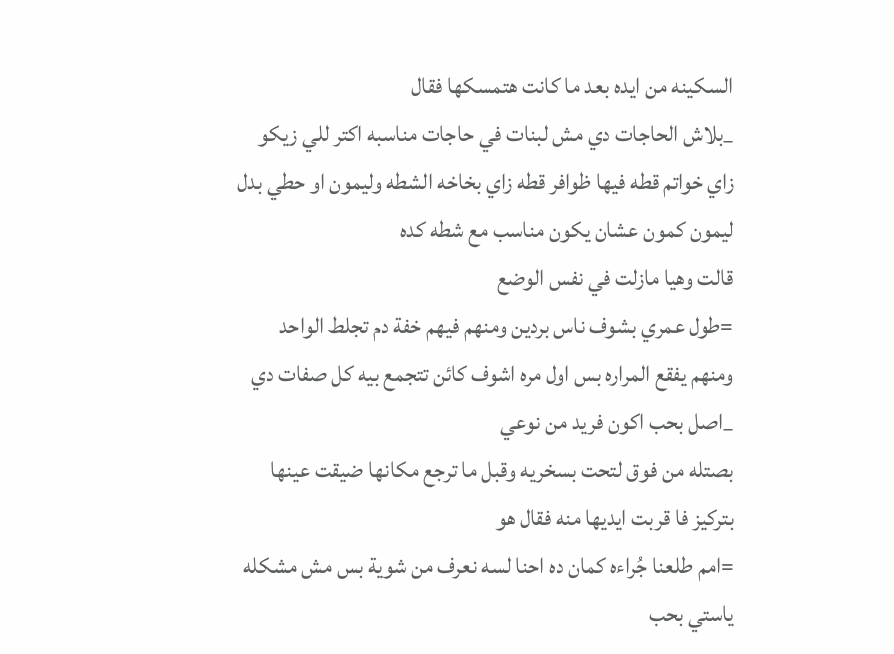السكينه من ايده بعد ما كانت هتمسكها فقال
_بلاش الحاجات دي مش لبنات في حاجات مناسبه اكتر للي زيكو زاي خواتم قطه فيها ظوافر قطه زاي بخاخه الشطه وليمون او حطي بدل ليمون كمون عشان يكون مناسب مع شطه كده
قالت وهيا مازلت في نفس الوضع
=طول عمري بشوف ناس بردين ومنهم فيهم خفة دم تجلط الواحد ومنهم يفقع المراره بس اول مره اشوف كائن تتجمع بيه كل صفات دي
_اصل بحب اكون فريد من نوعي
بصتله من فوق لتحت بسخريه وقبل ما ترجع مكانها ضيقت عينها بتركيز فا قربت ايديها منه فقال هو
=امم طلعنا جُراءه كمان ده احنا لسه نعرف من شوية بس مش مشكله ياستي بحب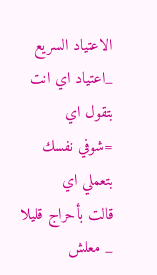الاعتياد السريع
_اعتياد اي انت بتقول اي
=شوفي نفسك بتعملي اي
قالت بأحراج قليلا
_ معلش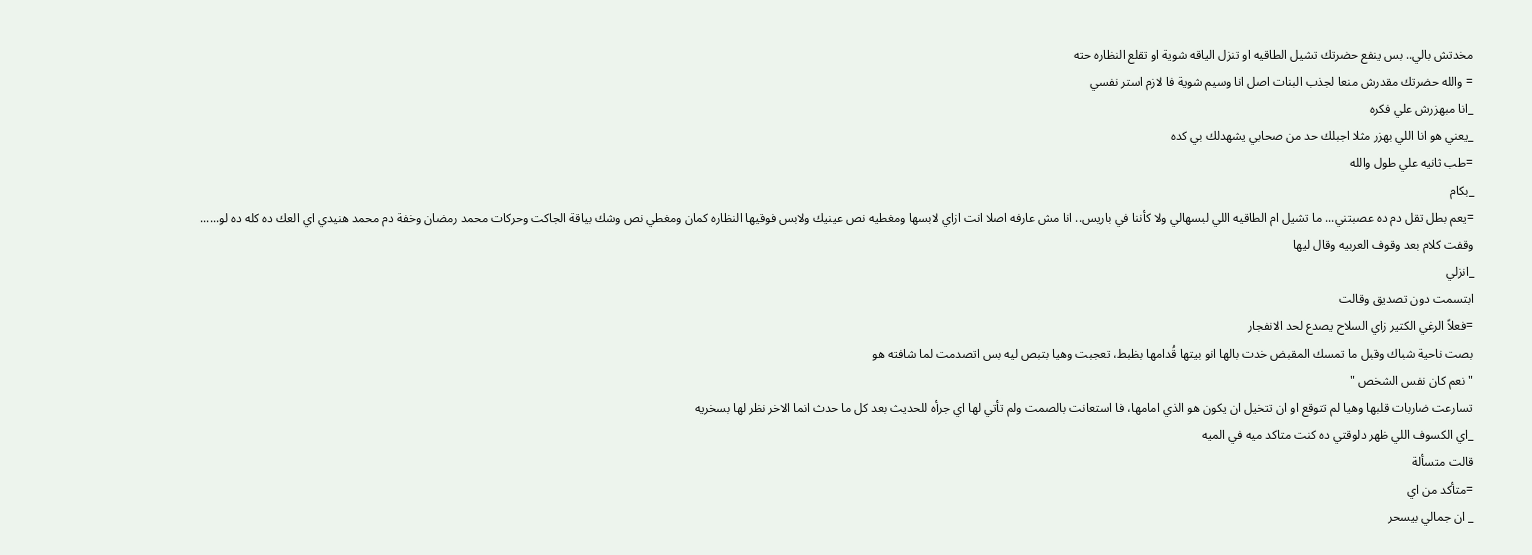مخدتش بالي.. بس ينفع حضرتك تشيل الطاقيه او تنزل الياقه شوية او تقلع النظاره حته
= والله حضرتك مقدرش منعا لجذب البنات اصل انا وسيم شوية فا لازم استر نفسي
_انا مبهزرش علي فكره
_يعني هو انا اللي بهزر مثلا اجبلك حد من صحابي يشهدلك بي كده
=طب ثانيه علي طول والله
_بكام
=يعم بطل تقل دم ده عصبتني... ما تشيل ام الطاقيه اللي لبسهالي ولا كأننا في باريس.. انا مش عارفه اصلا انت ازاي لابسها ومغطيه نص عينيك ولابس فوقيها النظاره كمان ومغطي نص وشك بياقة الجاكت وحركات محمد رمضان وخفة دم محمد هنيدي اي العك ده كله ده لو......
وقفت كلام بعد وقوف العربيه وقال ليها
_انزلي
ابتسمت دون تصديق وقالت
=فعلاً الرغي الكتير زاي السلاح يصدع لحد الانفجار
بصت ناحية شباك وقبل ما تمسك المقبض خدت بالها انو بيتها قُدامها بظبط، تعجبت وهيا بتبص ليه بس اتصدمت لما شافته هو
"نعم كان نفس الشخص "
تسارعت ضاربات قلبها وهيا لم تتوقع او ان تتخيل ان يكون هو الذي امامها، فا استعانت بالصمت ولم تأتي لها اي جرأه للحديث بعد كل ما حدث انما الاخر نظر لها بسخريه
_اي الكسوف اللي ظهر دلوقتي ده كنت متاكد ميه في الميه
قالت متسألة
=متأكد من اي
_ ان جمالي بيسحر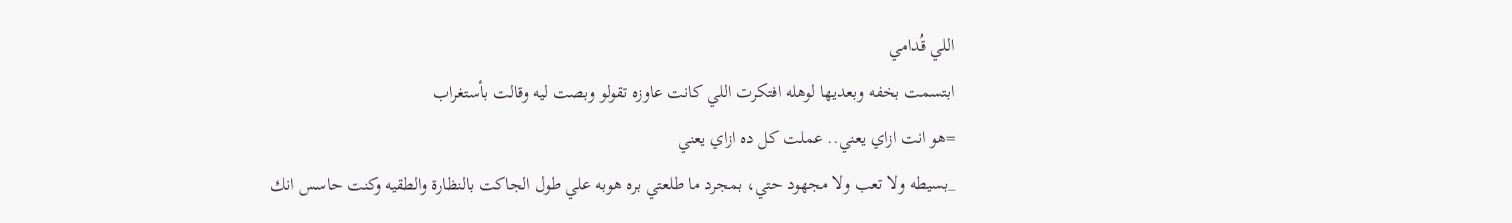اللي قُدامي
ابتسمت بخفه وبعديها لوهله افتكرت اللي كانت عاوزه تقولو وبصت ليه وقالت بأستغراب
=هو انت ازاي يعني.. عملت كل ده ازاي يعني
_بسيطه ولا تعب ولا مجهود حتي، بمجرد ما طلعتي بره هوبه علي طول الجاكت بالنظارة والطقيه وكنت حاسس انك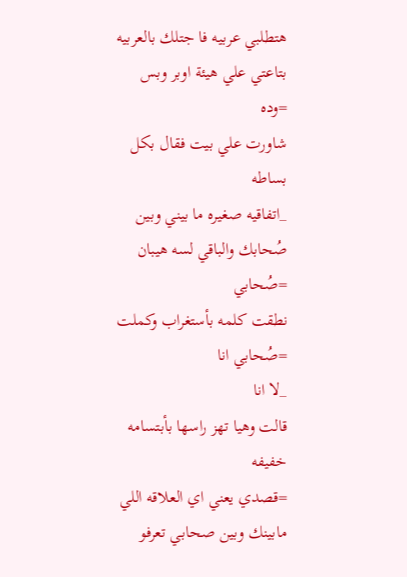هتطلبي عربيه فا جتلك بالعربيه بتاعتي علي هيئة اوبر وبس
=وده
شاورت علي بيت فقال بكل بساطه
_اتفاقيه صغيره ما بيني وبين صُحابك والباقي لسه هيبان
=صُحابي
نطقت كلمه بأستغراب وكملت
=صُحابي انا
_لا انا
قالت وهيا تهز راسها بأبتسامه خفيفه
=قصدي يعني اي العلاقه اللي مابينك وبين صحابي تعرفو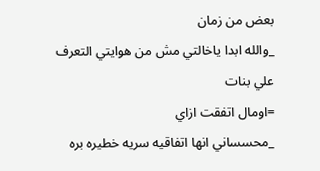بعض من زمان
_والله ابدا ياخالتي مش من هوايتي التعرف علي بنات
=اومال اتفقت ازاي
_محسساني انها اتفاقيه سريه خطيره بره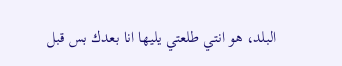البلد، هو انتي طلعتي يليها انا بعدك بس قبل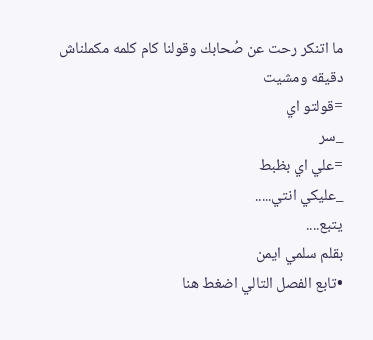ما اتنكر رحت عن صُحابك وقولنا كام كلمه مكملناش دقيقه ومشيت
=قولتو اي
_سر
=علي اي بظبط
_عليكي انتي.....
يتبع....
بقلم سلمي ايمن
•تابع الفصل التالي اضغط هنا